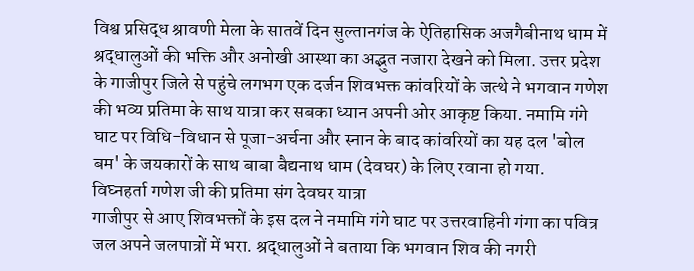विश्व प्रसिद्ध श्रावणी मेला के सातवें दिन सुल्तानगंज के ऐतिहासिक अजगैबीनाथ धाम में श्रद्धालुओं की भक्ति और अनोखी आस्था का अद्भुत नजारा देखने को मिला. उत्तर प्रदेश के गाजीपुर जिले से पहुंचे लगभग एक दर्जन शिवभक्त कांवरियों के जत्थे ने भगवान गणेश की भव्य प्रतिमा के साथ यात्रा कर सबका ध्यान अपनी ओर आकृष्ट किया. नमामि गंगे घाट पर विधि-विधान से पूजा-अर्चना और स्नान के बाद कांवरियों का यह दल 'बोल बम' के जयकारों के साथ बाबा बैद्यनाथ धाम (देवघर) के लिए रवाना हो गया.
विघ्नहर्ता गणेश जी की प्रतिमा संग देवघर यात्रा
गाजीपुर से आए शिवभक्तों के इस दल ने नमामि गंगे घाट पर उत्तरवाहिनी गंगा का पवित्र जल अपने जलपात्रों में भरा. श्रद्धालुओं ने बताया कि भगवान शिव की नगरी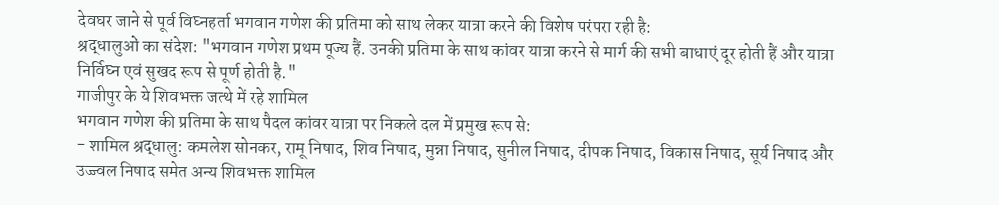देवघर जाने से पूर्व विघ्नहर्ता भगवान गणेश की प्रतिमा को साथ लेकर यात्रा करने की विशेष परंपरा रही है:
श्रद्धालुओं का संदेश: "भगवान गणेश प्रथम पूज्य हैं. उनकी प्रतिमा के साथ कांवर यात्रा करने से मार्ग की सभी बाधाएं दूर होती हैं और यात्रा निर्विघ्न एवं सुखद रूप से पूर्ण होती है."
गाजीपुर के ये शिवभक्त जत्थे में रहे शामिल
भगवान गणेश की प्रतिमा के साथ पैदल कांवर यात्रा पर निकले दल में प्रमुख रूप से:
- शामिल श्रद्धालु: कमलेश सोनकर, रामू निषाद, शिव निषाद, मुन्ना निषाद, सुनील निषाद, दीपक निषाद, विकास निषाद, सूर्य निषाद और उज्ज्वल निषाद समेत अन्य शिवभक्त शामिल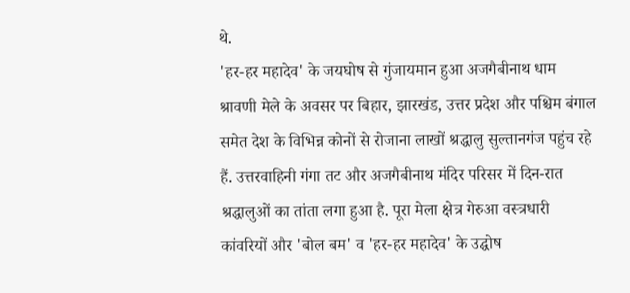थे.
'हर-हर महादेव' के जयघोष से गुंजायमान हुआ अजगैबीनाथ धाम
श्रावणी मेले के अवसर पर बिहार, झारखंड, उत्तर प्रदेश और पश्चिम बंगाल समेत देश के विभिन्न कोनों से रोजाना लाखों श्रद्धालु सुल्तानगंज पहुंच रहे हैं. उत्तरवाहिनी गंगा तट और अजगैबीनाथ मंदिर परिसर में दिन-रात श्रद्धालुओं का तांता लगा हुआ है. पूरा मेला क्षेत्र गेरुआ वस्त्रधारी कांवरियों और 'बोल बम' व 'हर-हर महादेव' के उद्घोष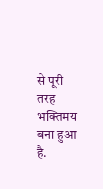से पूरी तरह भक्तिमय बना हुआ है.